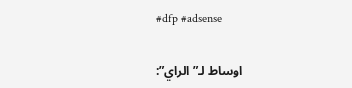#dfp #adsense

اوساط لـ”الراي”: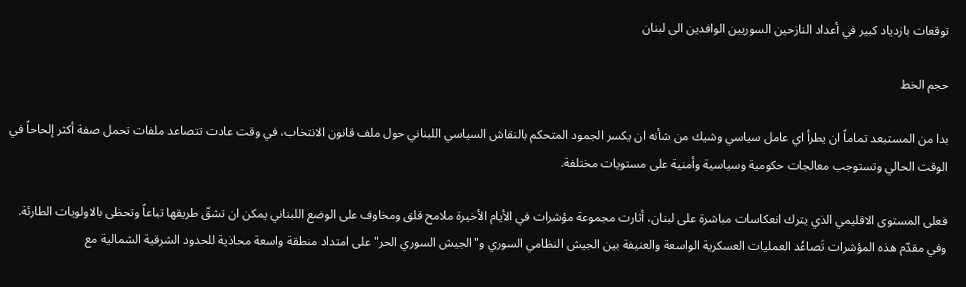توقعات بازدياد كبير في أعداد النازحين السوريين الوافدين الى لبنان

حجم الخط

بدا من المستبعد تماماً ان يطرأ اي عامل سياسي وشيك من شأنه ان يكسر الجمود المتحكم بالنقاش السياسي اللبناني حول ملف قانون الانتخاب، في وقت عادت تتصاعد ملفات تحمل صفة أكثر إلحاحاً في الوقت الحالي وتستوجب معالجات حكومية وسياسية وأمنية على مستويات مختلفة.

فعلى المستوى الاقليمي الذي يترك انعكاسات مباشرة على لبنان، أثارت مجموعة مؤشرات في الأيام الأخيرة ملامح قلق ومخاوف على الوضع اللبناني يمكن ان تشقّ طريقها تباعاً وتحظى بالاولويات الطارئة. وفي مقدّم هذه المؤشرات تَصاعُد العمليات العسكرية الواسعة والعنيفة بين الجيش النظامي السوري و"الجيش السوري الحر" على امتداد منطقة واسعة محاذية للحدود الشرقية الشمالية مع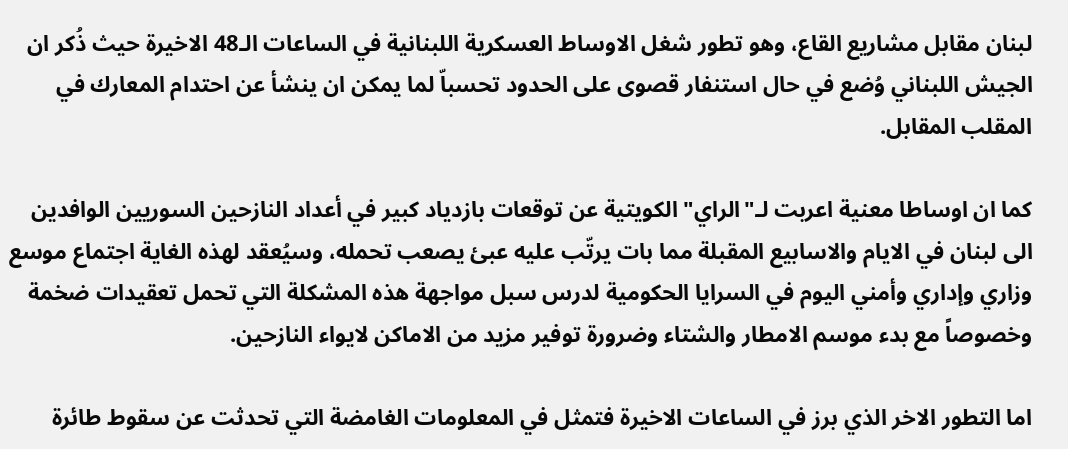لبنان مقابل مشاريع القاع، وهو تطور شغل الاوساط العسكرية اللبنانية في الساعات الـ48 الاخيرة حيث ذُكر ان الجيش اللبناني وُضع في حال استنفار قصوى على الحدود تحسباّ لما يمكن ان ينشأ عن احتدام المعارك في المقلب المقابل.

كما ان اوساطا معنية اعربت لـ"الراي" الكويتية عن توقعات بازدياد كبير في أعداد النازحين السوريين الوافدين الى لبنان في الايام والاسابيع المقبلة مما بات يرتّب عليه عبئ يصعب تحمله، وسيُعقد لهذه الغاية اجتماع موسع وزاري وإداري وأمني اليوم في السرايا الحكومية لدرس سبل مواجهة هذه المشكلة التي تحمل تعقيدات ضخمة وخصوصاً مع بدء موسم الامطار والشتاء وضرورة توفير مزيد من الاماكن لايواء النازحين.

اما التطور الاخر الذي برز في الساعات الاخيرة فتمثل في المعلومات الغامضة التي تحدثت عن سقوط طائرة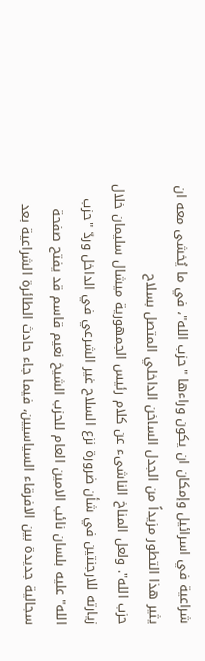شراعية في اسرائيل وإمكان ان يكون وراءها "حزب الله"، في ما يُخشى معه ان يثير هذا التطور مزيداً من الجدل الساخن الداخلي المتصل بسلاح
حزب الله". ولعل المناخ الناشىء عن كلام رئيس الجمهورية ميشال سليمان خلال زيارته للارجنتين في شأن ضرورة نزع السلاح غير الشرعي في الداخل وردّ "حزب الله" عليه بلسان نائب الامين العام للحزب الشيخ نعيم قاسم قد يفتح صفحة سجالية جديدة بين الافرقاء السياسيين، فيما جاء حادث الطائرة الشراعية بعد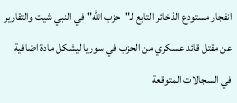انفجار مستودع الذخائر التابع لـ"حزب الله" في النبي شيت والتقارير عن مقتل قائد عسكري من الحزب في سوريا ليشكل مادة اضافية في السجالات المتوقعة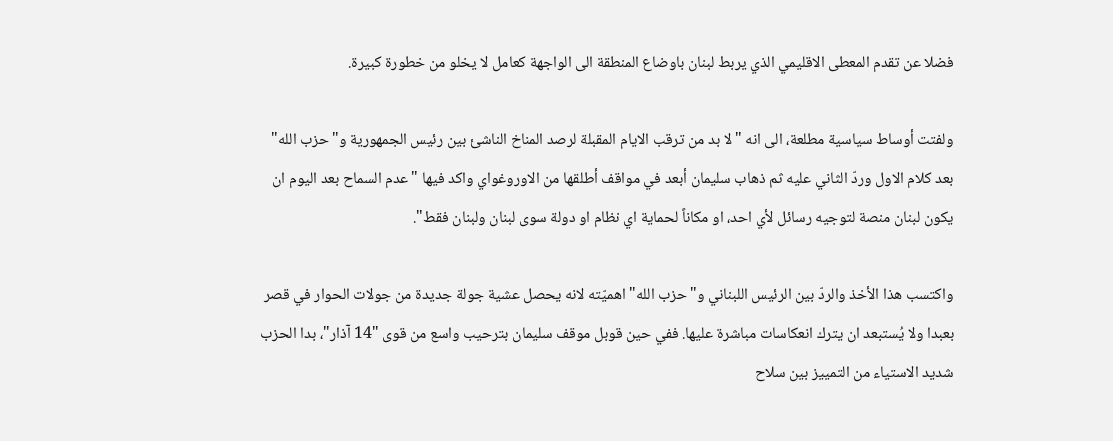فضلا عن تقدم المعطى الاقليمي الذي يربط لبنان باوضاع المنطقة الى الواجهة كعامل لا يخلو من خطورة كبيرة.

ولفتت أوساط سياسية مطلعة، الى انه "لا بد من ترقب الايام المقبلة لرصد المناخ الناشئ بين رئيس الجمهورية و"حزب الله" بعد كلام الاول وردّ الثاني عليه ثم ذهاب سليمان أبعد في مواقف أطلقها من الاوروغواي واكد فيها "عدم السماح بعد اليوم ان يكون لبنان منصة لتوجيه رسائل لأي احد، او مكاناً لحماية اي نظام او دولة سوى لبنان ولبنان فقط".

واكتسب هذا الأخذ والردّ بين الرئيس اللبناني و"حزب الله" اهميّته لانه يحصل عشية جولة جديدة من جولات الحوار في قصر بعبدا ولا يُستبعد ان يترك انعكاسات مباشرة عليها. ففي حين قوبل موقف سليمان بترحيب واسع من قوى "14 آذار"، بدا الحزب شديد الاستياء من التمييز بين سلاح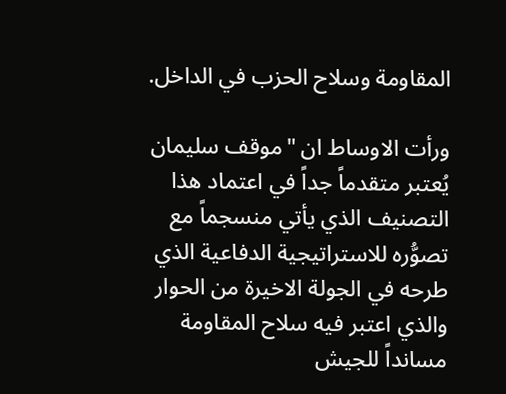المقاومة وسلاح الحزب في الداخل.

ورأت الاوساط ان "موقف سليمان يُعتبر متقدماً جداً في اعتماد هذا التصنيف الذي يأتي منسجماً مع تصوُّره للاستراتيجية الدفاعية الذي طرحه في الجولة الاخيرة من الحوار والذي اعتبر فيه سلاح المقاومة مسانداً للجيش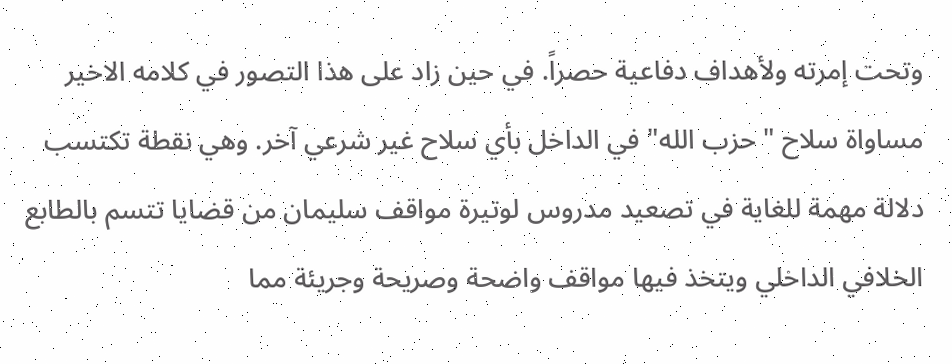وتحت إمرته ولأهداف دفاعية حصراً. في حين زاد على هذا التصور في كلامه الاخير مساواة سلاح "حزب الله" في الداخل بأي سلاح غير شرعي آخر. وهي نقطة تكتسب دلالة مهمة للغاية في تصعيد مدروس لوتيرة مواقف سليمان من قضايا تتسم بالطابع الخلافي الداخلي ويتخذ فيها مواقف واضحة وصريحة وجريئة مما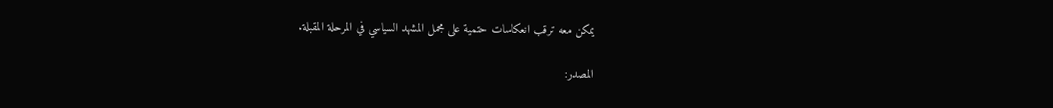يمكن معه ترقب انعكاسات حتمية على مجمل المشهد السياسي في المرحلة المقبلة.

المصدر: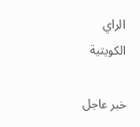الراي الكويتية

خبر عاجل